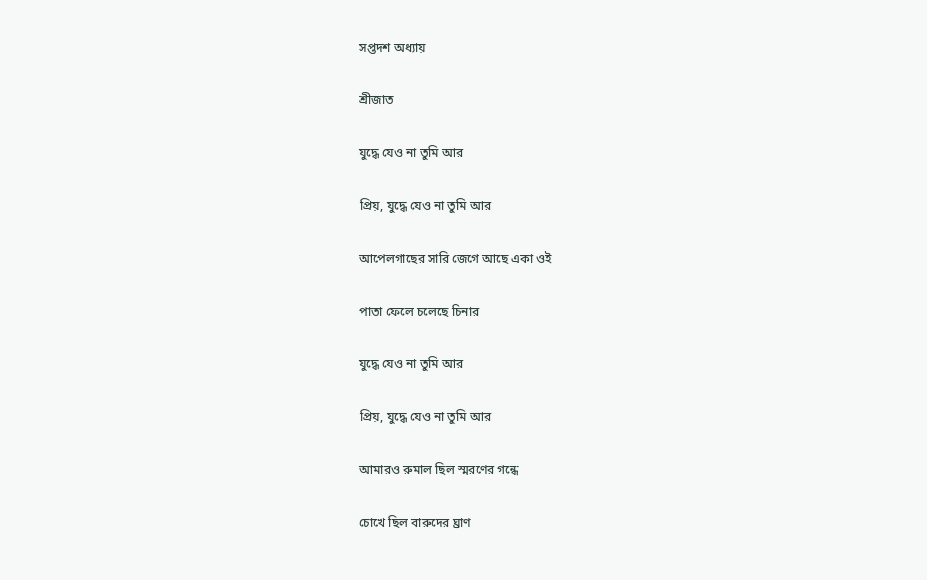সপ্তদশ অধ্যায়

শ্রীজাত

যুদ্ধে যেও না তুমি আর

প্রিয়, যুদ্ধে যেও না তুমি আর

আপেলগাছের সারি জেগে আছে একা ওই

পাতা ফেলে চলেছে চিনার

যুদ্ধে যেও না তুমি আর

প্রিয়, যুদ্ধে যেও না তুমি আর

আমারও রুমাল ছিল স্মরণের গন্ধে

চোখে ছিল বারুদের ঘ্রাণ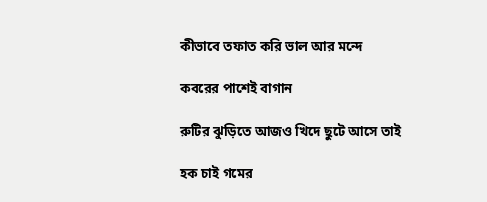কীভাবে তফাত করি ভাল আর মন্দে

কবরের পাশেই বাগান

রুটির ঝুড়িতে আজও খিদে ছুটে আসে তাই

হক চাই গমের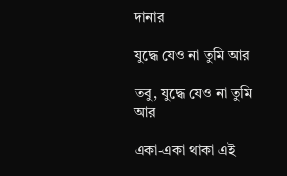দানার

যুদ্ধে যেও না তুমি আর

তবু, যুদ্ধে যেও না তুমি আর

একা-একা থাকা এই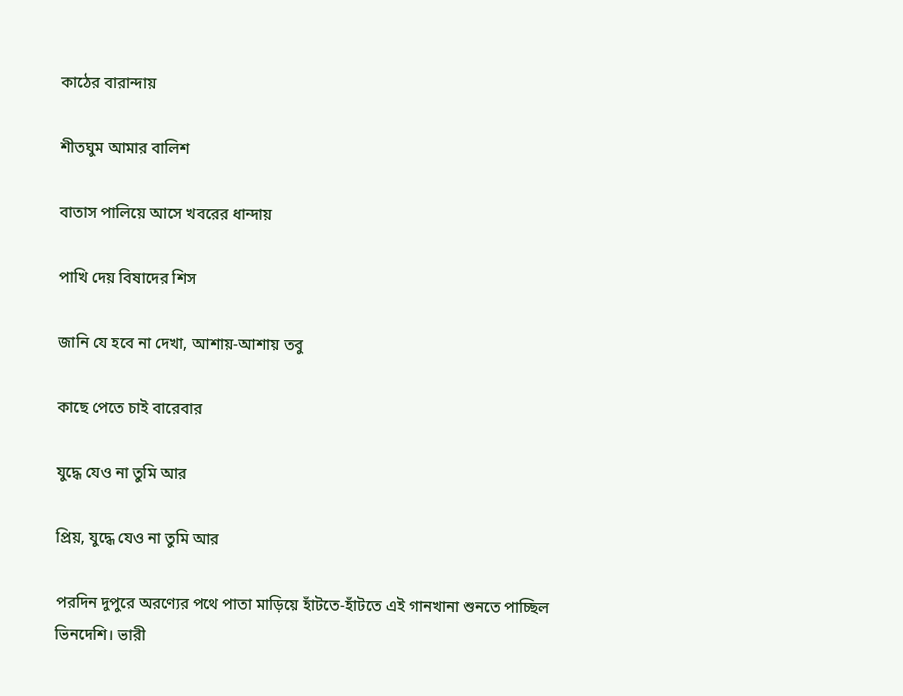কাঠের বারান্দায়

শীতঘুম আমার বালিশ

বাতাস পালিয়ে আসে খবরের ধান্দায়

পাখি দেয় বিষাদের শিস

জানি যে হবে না দেখা, আশায়-আশায় তবু

কাছে পেতে চাই বারেবার

যুদ্ধে যেও না তুমি আর

প্রিয়, যুদ্ধে যেও না তুমি আর

পরদিন দুপুরে অরণ্যের পথে পাতা মাড়িয়ে হাঁটতে-হাঁটতে এই গানখানা শুনতে পাচ্ছিল ভিনদেশি। ভারী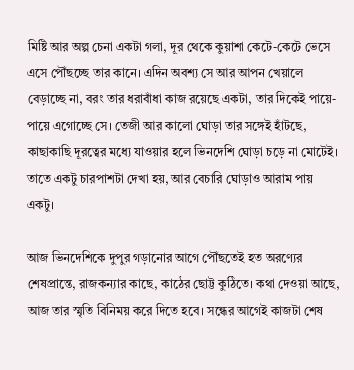মিষ্টি আর অল্প চেনা একটা গলা, দূর থেকে কুয়াশা কেটে-কেটে ভেসে এসে পৌঁছচ্ছে তার কানে। এদিন অবশ্য সে আর আপন খেয়ালে বেড়াচ্ছে না, বরং তার ধরাবাঁধা কাজ রয়েছে একটা, তার দিকেই পায়ে-পায়ে এগোচ্ছে সে। তেজী আর কালো ঘোড়া তার সঙ্গেই হাঁটছে, কাছাকাছি দূরত্বের মধ্যে যাওয়ার হলে ভিনদেশি ঘোড়া চড়ে না মোটেই। তাতে একটু চারপাশটা দেখা হয়, আর বেচারি ঘোড়াও আরাম পায় একটু।

আজ ভিনদেশিকে দুপুর গড়ানোর আগে পৌঁছতেই হত অরণ্যের শেষপ্রান্তে, রাজকন্যার কাছে, কাঠের ছোট্ট কুঠিতে। কথা দেওয়া আছে, আজ তার স্মৃতি বিনিময় করে দিতে হবে। সন্ধের আগেই কাজটা শেষ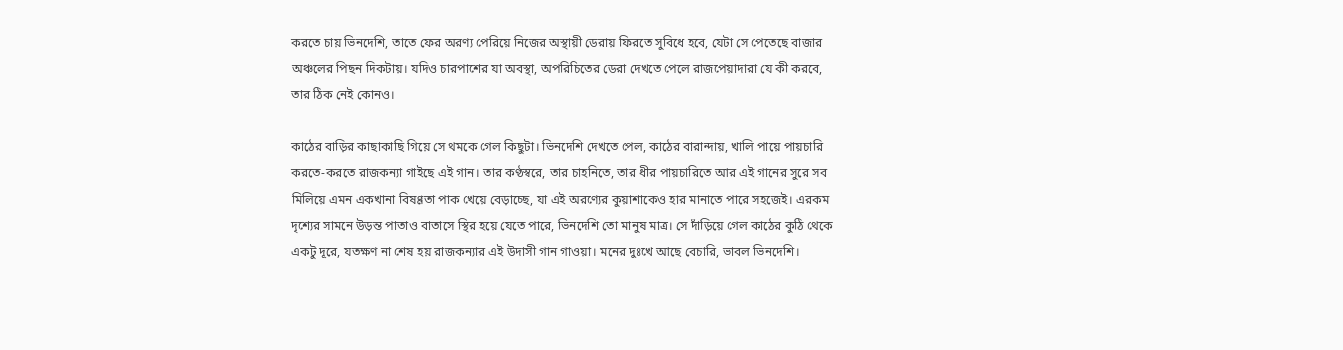করতে চায় ভিনদেশি, তাতে ফের অরণ্য পেরিয়ে নিজের অস্থায়ী ডেরায় ফিরতে সুবিধে হবে, যেটা সে পেতেছে বাজার অঞ্চলের পিছন দিকটায়। যদিও চারপাশের যা অবস্থা, অপরিচিতের ডেরা দেখতে পেলে রাজপেয়াদারা যে কী করবে, তার ঠিক নেই কোনও।

কাঠের বাড়ির কাছাকাছি গিয়ে সে থমকে গেল কিছুটা। ভিনদেশি দেখতে পেল, কাঠের বারান্দায়, খালি পায়ে পায়চারি করতে-করতে রাজকন্যা গাইছে এই গান। তার কণ্ঠস্বরে, তার চাহনিতে, তার ধীর পায়চারিতে আর এই গানের সুরে সব মিলিয়ে এমন একখানা বিষণ্ণতা পাক খেয়ে বেড়াচ্ছে, যা এই অরণ্যের কুয়াশাকেও হার মানাতে পারে সহজেই। এরকম দৃশ্যের সামনে উড়ন্ত পাতাও বাতাসে স্থির হয়ে যেতে পারে, ভিনদেশি তো মানুষ মাত্র। সে দাঁড়িয়ে গেল কাঠের কুঠি থেকে একটু দূরে, যতক্ষণ না শেষ হয় রাজকন্যার এই উদাসী গান গাওয়া। মনের দুঃখে আছে বেচারি, ভাবল ভিনদেশি।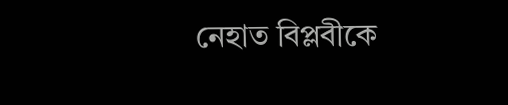নেহাত বিপ্লবীকে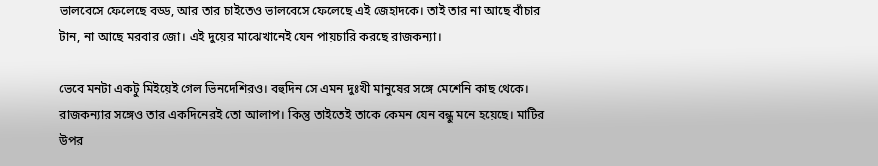ভালবেসে ফেলেছে বড্ড, আর তার চাইতেও ভালবেসে ফেলেছে এই জেহাদকে। তাই তার না আছে বাঁচার টান, না আছে মরবার জো। এই দুয়ের মাঝেখানেই যেন পায়চারি করছে রাজকন্যা।

ভেবে মনটা একটু মিইয়েই গেল ভিনদেশিরও। বহুদিন সে এমন দুঃখী মানুষের সঙ্গে মেশেনি কাছ থেকে। রাজকন্যার সঙ্গেও তার একদিনেরই তো আলাপ। কিন্তু তাইতেই তাকে কেমন যেন বন্ধু মনে হয়েছে। মাটির উপর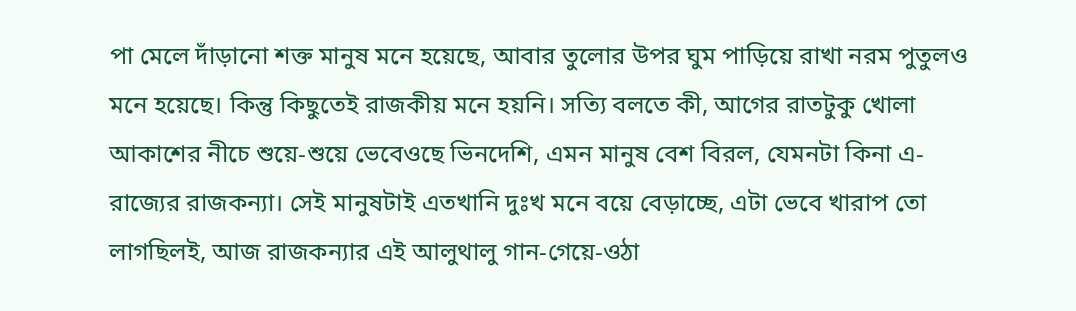পা মেলে দাঁড়ানো শক্ত মানুষ মনে হয়েছে, আবার তুলোর উপর ঘুম পাড়িয়ে রাখা নরম পুতুলও মনে হয়েছে। কিন্তু কিছুতেই রাজকীয় মনে হয়নি। সত্যি বলতে কী, আগের রাতটুকু খোলা আকাশের নীচে শুয়ে-শুয়ে ভেবেওছে ভিনদেশি, এমন মানুষ বেশ বিরল, যেমনটা কিনা এ-রাজ্যের রাজকন্যা। সেই মানুষটাই এতখানি দুঃখ মনে বয়ে বেড়াচ্ছে, এটা ভেবে খারাপ তো লাগছিলই, আজ রাজকন্যার এই আলুথালু গান-গেয়ে-ওঠা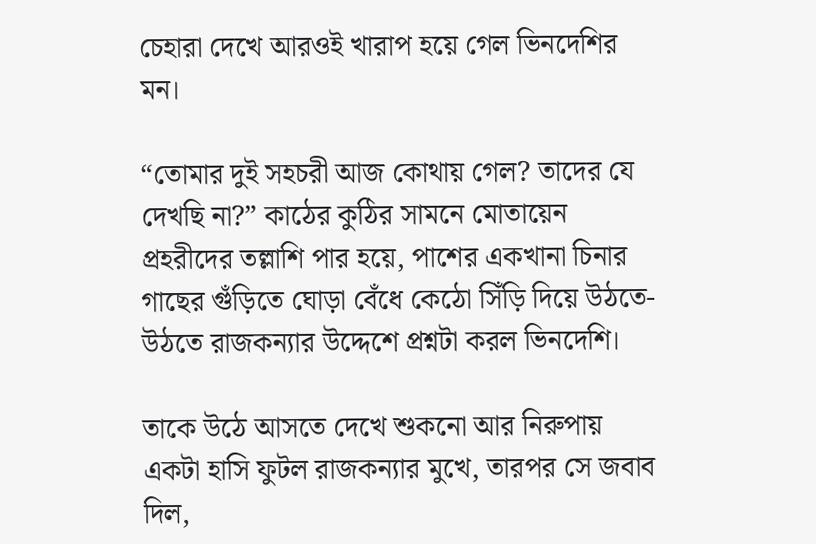চেহারা দেখে আরওই খারাপ হয়ে গেল ভিনদেশির মন।

“তোমার দুই সহচরী আজ কোথায় গেল? তাদের যে দেখছি না?” কাঠের কুঠির সামনে মোতায়েন প্রহরীদের তল্লাশি পার হয়ে, পাশের একখানা চিনার গাছের গুঁড়িতে ঘোড়া বেঁধে কেঠো সিঁড়ি দিয়ে উঠতে-উঠতে রাজকন্যার উদ্দেশে প্রশ্নটা করল ভিনদেশি।

তাকে উঠে আসতে দেখে শুকনো আর নিরুপায় একটা হাসি ফুটল রাজকন্যার মুখে, তারপর সে জবাব দিল,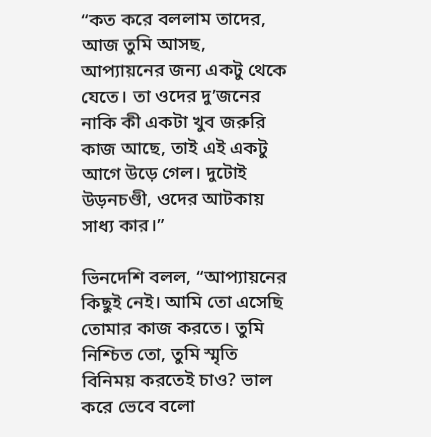“কত করে বললাম তাদের, আজ তুমি আসছ, আপ্যায়নের জন্য একটু থেকে যেতে। তা ওদের দু’জনের নাকি কী একটা খুব জরুরি কাজ আছে, তাই এই একটু আগে উড়ে গেল। দুটোই উড়নচণ্ডী, ওদের আটকায় সাধ্য কার।”

ভিনদেশি বলল, “আপ্যায়নের কিছুই নেই। আমি তো এসেছি তোমার কাজ করতে। তুমি নিশ্চিত তো, তুমি স্মৃতি বিনিময় করতেই চাও? ভাল করে ভেবে বলো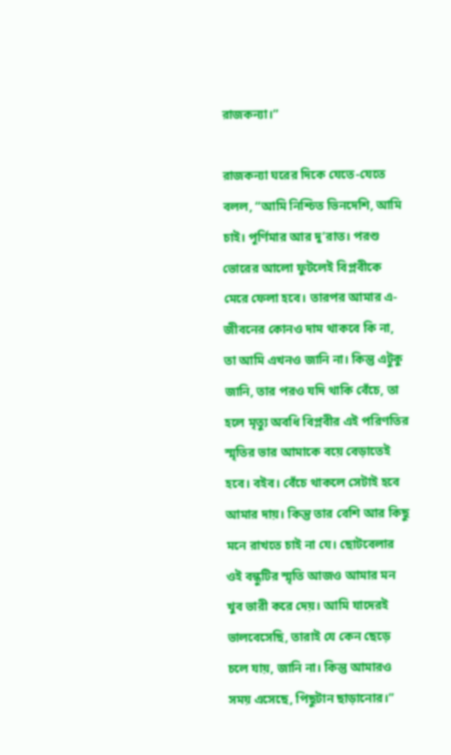রাজকন্যা।”

রাজকন্যা ঘরের দিকে যেতে-যেতে বলল, “আমি নিশ্চিত ভিনদেশি, আমি চাই। পূর্ণিমার আর দু’রাত। পরশু ভোরের আলো ফুটলেই বিপ্লবীকে মেরে ফেলা হবে। তারপর আমার এ-জীবনের কোনও দাম থাকবে কি না, তা আমি এখনও জানি না। কিন্তু এটুকু জানি, তার পরও যদি থাকি বেঁচে, তা হলে মৃত্যু অবধি বিপ্লবীর এই পরিণতির স্মৃতির ভার আমাকে বয়ে বেড়াতেই হবে। বইব। বেঁচে থাকলে সেটাই হবে আমার দায়। কিন্তু তার বেশি আর কিছু মনে রাখতে চাই না যে। ছোটবেলার ওই বন্ধুটির স্মৃতি আজও আমার মন খুব ভারী করে দেয়। আমি যাদেরই ভালবেসেছি, তারাই যে কেন ছেড়ে চলে যায়, জানি না। কিন্তু আমারও সময় এসেছে, পিছুটান ছাড়ানোর।”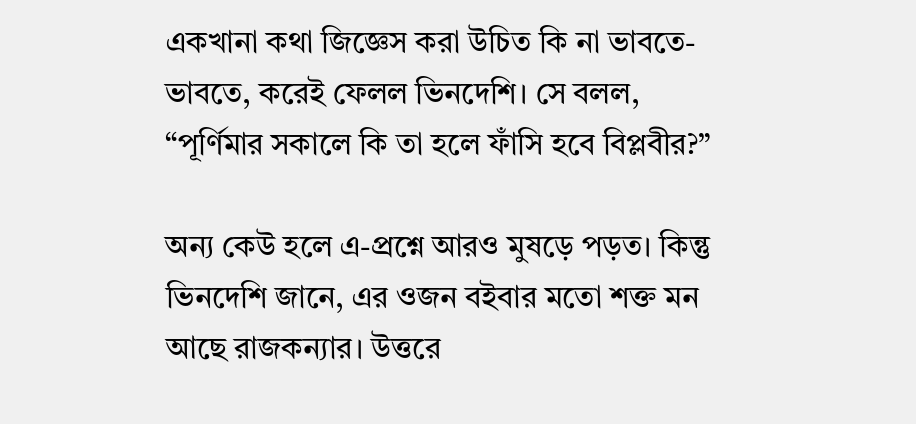একখানা কথা জিজ্ঞেস করা উচিত কি না ভাবতে-ভাবতে, করেই ফেলল ভিনদেশি। সে বলল, “পূর্ণিমার সকালে কি তা হলে ফাঁসি হবে বিপ্লবীর?”

অন্য কেউ হলে এ-প্রশ্নে আরও মুষড়ে পড়ত। কিন্তু ভিনদেশি জানে, এর ওজন বইবার মতো শক্ত মন আছে রাজকন্যার। উত্তরে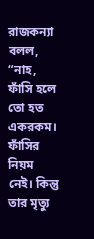রাজকন্যা বলল, “নাহ, ফাঁসি হলে তো হত একরকম। ফাঁসির নিয়ম নেই। কিন্তু তার মৃত্যু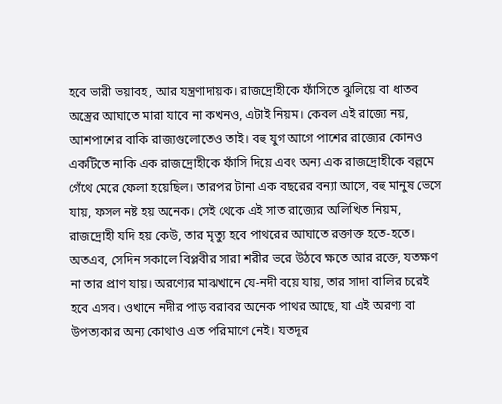হবে ভারী ভয়াবহ, আর যন্ত্রণাদায়ক। রাজদ্রোহীকে ফাঁসিতে ঝুলিয়ে বা ধাতব অস্ত্রের আঘাতে মারা যাবে না কখনও, এটাই নিয়ম। কেবল এই রাজ্যে নয়, আশপাশের বাকি রাজ্যগুলোতেও তাই। বহু যুগ আগে পাশের রাজ্যের কোনও একটিতে নাকি এক রাজদ্রোহীকে ফাঁসি দিয়ে এবং অন্য এক রাজদ্রোহীকে বল্লমে গেঁথে মেরে ফেলা হয়েছিল। তারপর টানা এক বছরের বন্যা আসে, বহু মানুষ ভেসে যায়, ফসল নষ্ট হয় অনেক। সেই থেকে এই সাত রাজ্যের অলিখিত নিয়ম, রাজদ্রোহী যদি হয় কেউ, তার মৃত্যু হবে পাথরের আঘাতে রক্তাক্ত হতে-হতে। অতএব, সেদিন সকালে বিপ্লবীর সারা শরীর ভরে উঠবে ক্ষতে আর রক্তে, যতক্ষণ না তার প্রাণ যায়। অরণ্যের মাঝখানে যে-নদী বয়ে যায়, তার সাদা বালির চরেই হবে এসব। ওখানে নদীর পাড় বরাবর অনেক পাথর আছে, যা এই অরণ্য বা উপত্যকার অন্য কোথাও এত পরিমাণে নেই। যতদূর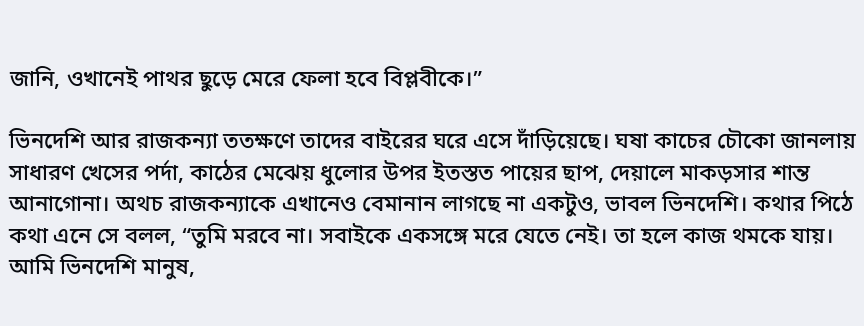জানি, ওখানেই পাথর ছুড়ে মেরে ফেলা হবে বিপ্লবীকে।”

ভিনদেশি আর রাজকন্যা ততক্ষণে তাদের বাইরের ঘরে এসে দাঁড়িয়েছে। ঘষা কাচের চৌকো জানলায় সাধারণ খেসের পর্দা, কাঠের মেঝেয় ধুলোর উপর ইতস্তত পায়ের ছাপ, দেয়ালে মাকড়সার শান্ত আনাগোনা। অথচ রাজকন্যাকে এখানেও বেমানান লাগছে না একটুও, ভাবল ভিনদেশি। কথার পিঠে কথা এনে সে বলল, “তুমি মরবে না। সবাইকে একসঙ্গে মরে যেতে নেই। তা হলে কাজ থমকে যায়। আমি ভিনদেশি মানুষ,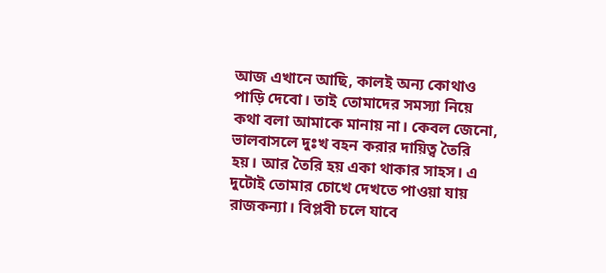আজ এখানে আছি, কালই অন্য কোথাও পাড়ি দেবো। তাই তোমাদের সমস্যা নিয়ে কথা বলা আমাকে মানায় না। কেবল জেনো, ভালবাসলে দুঃখ বহন করার দায়িত্ব তৈরি হয়। আর তৈরি হয় একা থাকার সাহস। এ দুটোই তোমার চোখে দেখতে পাওয়া যায় রাজকন্যা। বিপ্লবী চলে যাবে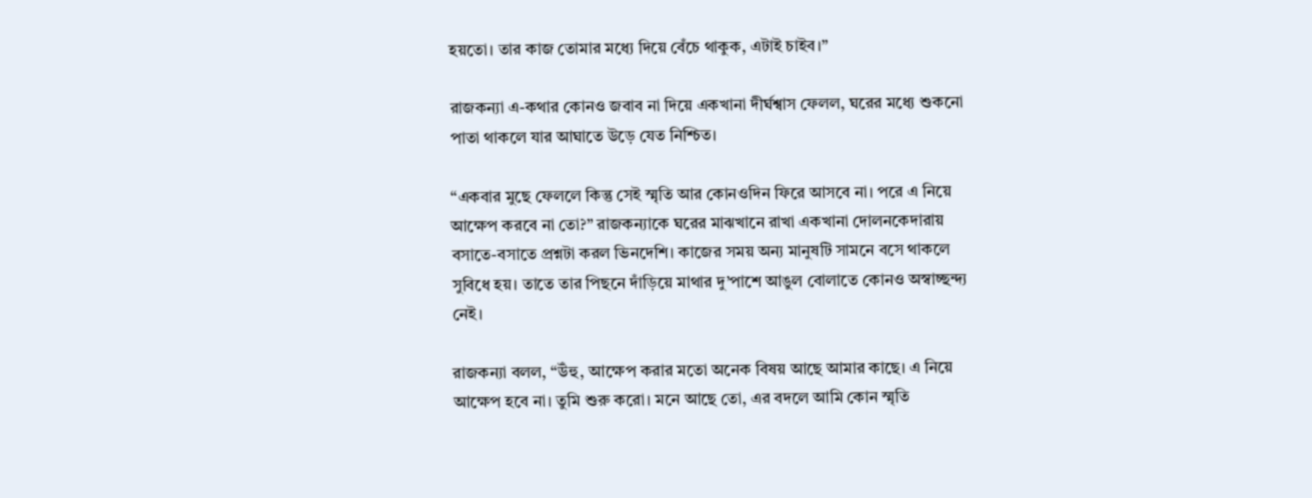হয়তো। তার কাজ তোমার মধ্যে দিয়ে বেঁচে থাকুক, এটাই চাইব।”

রাজকন্যা এ-কথার কোনও জবাব না দিয়ে একখানা দীর্ঘশ্বাস ফেলল, ঘরের মধ্যে শুকনো পাতা থাকলে যার আঘাতে উড়ে যেত নিশ্চিত।

“একবার মুছে ফেললে কিন্তু সেই স্মৃতি আর কোনওদিন ফিরে আসবে না। পরে এ নিয়ে আক্ষেপ করবে না তো?” রাজকন্যাকে ঘরের মাঝখানে রাখা একখানা দোলনকেদারায় বসাতে-বসাতে প্রশ্নটা করল ভিনদেশি। কাজের সময় অন্য মানুষটি সামনে বসে থাকলে সুবিধে হয়। তাতে তার পিছনে দাঁড়িয়ে মাথার দু’পাশে আঙুল বোলাতে কোনও অস্বাচ্ছন্দ্য নেই।

রাজকন্যা বলল, “উঁহু, আক্ষেপ করার মতো অনেক বিষয় আছে আমার কাছে। এ নিয়ে আক্ষেপ হবে না। তুমি শুরু করো। মনে আছে তো, এর বদলে আমি কোন স্মৃতি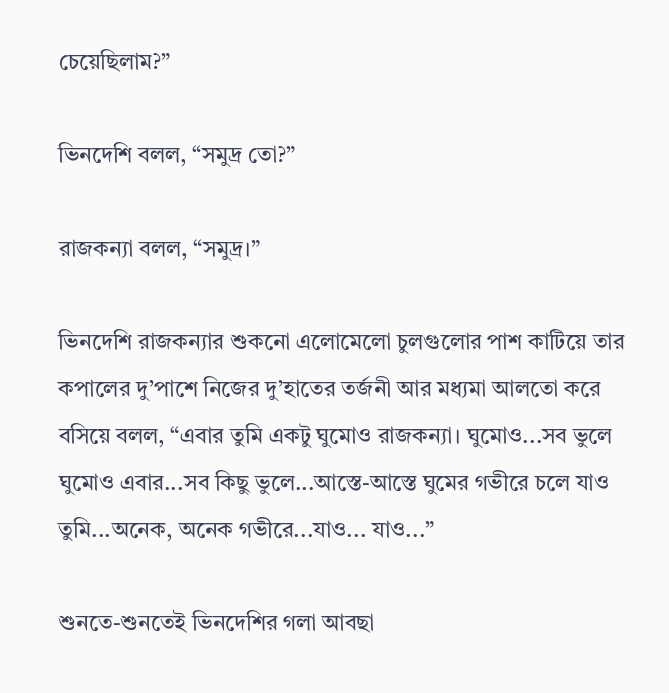চেয়েছিলাম?”

ভিনদেশি বলল, “সমুদ্র তো?”

রাজকন্যা বলল, “সমুদ্র।”

ভিনদেশি রাজকন্যার শুকনো এলোমেলো চুলগুলোর পাশ কাটিয়ে তার কপালের দু’পাশে নিজের দু’হাতের তর্জনী আর মধ্যমা আলতো করে বসিয়ে বলল, “এবার তুমি একটু ঘুমোও রাজকন্যা। ঘুমোও...সব ভুলে ঘুমোও এবার...সব কিছু ভুলে...আস্তে-আস্তে ঘুমের গভীরে চলে যাও তুমি...অনেক, অনেক গভীরে...যাও... যাও...”

শুনতে-শুনতেই ভিনদেশির গলা আবছা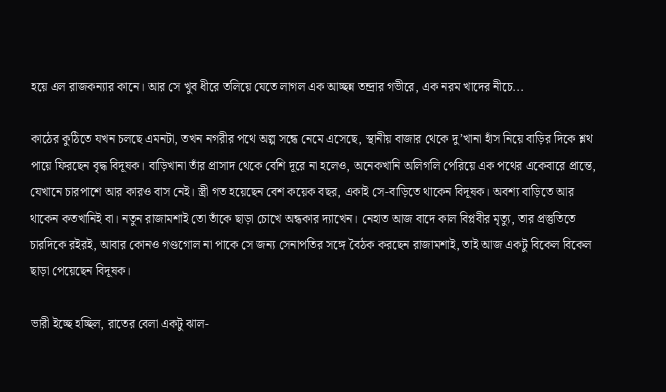হয়ে এল রাজকন্যার কানে। আর সে খুব ধীরে তলিয়ে যেতে লাগল এক আচ্ছন্ন তন্দ্রার গভীরে, এক নরম খাদের নীচে...

কাঠের কুঠিতে যখন চলছে এমনটা, তখন নগরীর পথে অল্প সন্ধে নেমে এসেছে, স্থানীয় বাজার থেকে দু’খানা হাঁস নিয়ে বাড়ির দিকে শ্লথ পায়ে ফিরছেন বৃদ্ধ বিদূষক। বাড়িখানা তাঁর প্রাসাদ থেকে বেশি দূরে না হলেও, অনেকখানি অলিগলি পেরিয়ে এক পথের একেবারে প্রান্তে, যেখানে চারপাশে আর কারও বাস নেই। স্ত্রী গত হয়েছেন বেশ কয়েক বছর, একাই সে-বাড়িতে থাকেন বিদূষক। অবশ্য বাড়িতে আর থাকেন কতখানিই বা। নতুন রাজামশাই তো তাঁকে ছাড়া চোখে অন্ধকার দ্যাখেন। নেহাত আজ বাদে কাল বিপ্লবীর মৃত্যু, তার প্রস্তুতিতে চারদিকে রইরই, আবার কোনও গণ্ডগোল না পাকে সে জন্য সেনাপতির সঙ্গে বৈঠক করছেন রাজামশাই, তাই আজ একটু বিকেল বিকেল ছাড়া পেয়েছেন বিদূষক।

ভারী ইচ্ছে হচ্ছিল, রাতের বেলা একটু ঝাল-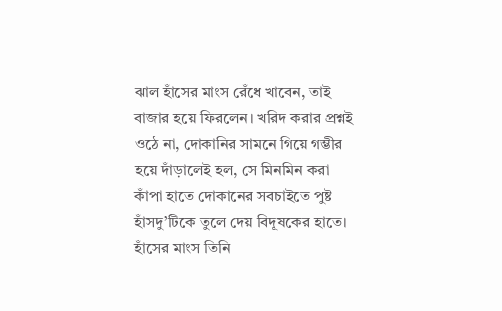ঝাল হাঁসের মাংস রেঁধে খাবেন, তাই বাজার হয়ে ফিরলেন। খরিদ করার প্রশ্নই ওঠে না, দোকানির সামনে গিয়ে গম্ভীর হয়ে দাঁড়ালেই হল, সে মিনমিন করা কাঁপা হাতে দোকানের সবচাইতে পুষ্ট হাঁসদু’টিকে তুলে দেয় বিদূষকের হাতে। হাঁসের মাংস তিনি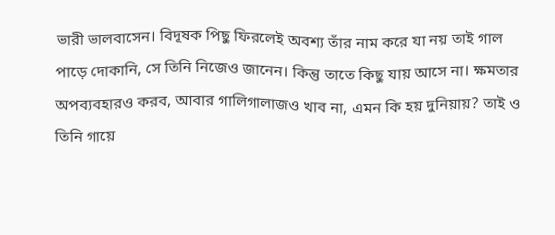ভারী ভালবাসেন। বিদূষক পিছু ফিরলেই অবশ্য তাঁর নাম করে যা নয় তাই গাল পাড়ে দোকানি, সে তিনি নিজেও জানেন। কিন্তু তাতে কিছু যায় আসে না। ক্ষমতার অপব্যবহারও করব, আবার গালিগালাজও খাব না, এমন কি হয় দুনিয়ায়? তাই ও তিনি গায়ে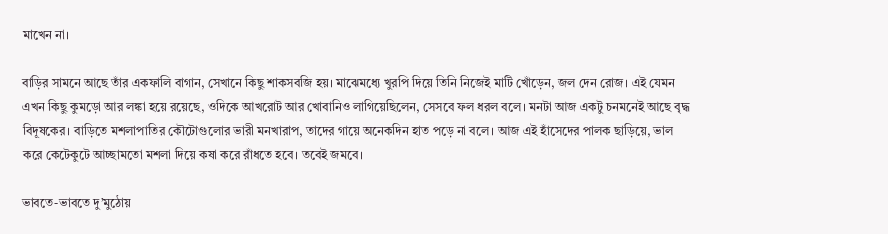মাখেন না।

বাড়ির সামনে আছে তাঁর একফালি বাগান, সেখানে কিছু শাকসবজি হয়। মাঝেমধ্যে খুরপি দিয়ে তিনি নিজেই মাটি খোঁড়েন, জল দেন রোজ। এই যেমন এখন কিছু কুমড়ো আর লঙ্কা হয়ে রয়েছে, ওদিকে আখরোট আর খোবানিও লাগিয়েছিলেন, সেসবে ফল ধরল বলে। মনটা আজ একটু চনমনেই আছে বৃদ্ধ বিদূষকের। বাড়িতে মশলাপাতির কৌটোগুলোর ভারী মনখারাপ, তাদের গায়ে অনেকদিন হাত পড়ে না বলে। আজ এই হাঁসেদের পালক ছাড়িয়ে, ভাল করে কেটেকুটে আচ্ছামতো মশলা দিয়ে কষা করে রাঁধতে হবে। তবেই জমবে।

ভাবতে-ভাবতে দু’মুঠোয়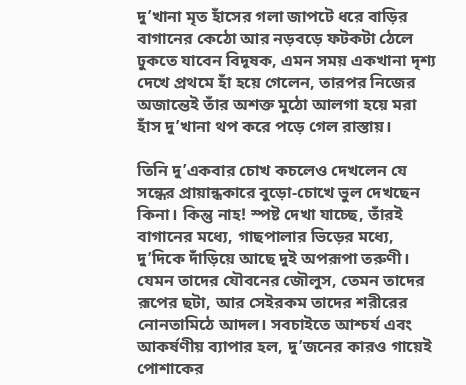দু’খানা মৃত হাঁসের গলা জাপটে ধরে বাড়ির বাগানের কেঠো আর নড়বড়ে ফটকটা ঠেলে ঢুকতে যাবেন বিদূষক, এমন সময় একখানা দৃশ্য দেখে প্রথমে হাঁ হয়ে গেলেন, তারপর নিজের অজান্তেই তাঁর অশক্ত মুঠো আলগা হয়ে মরা হাঁস দু’খানা থপ করে পড়ে গেল রাস্তায়।

তিনি দু’একবার চোখ কচলেও দেখলেন যে সন্ধের প্রায়ান্ধকারে বুড়ো-চোখে ভুল দেখছেন কিনা। কিন্তু নাহ! স্পষ্ট দেখা যাচ্ছে, তাঁরই বাগানের মধ্যে, গাছপালার ভিড়ের মধ্যে, দু’দিকে দাঁড়িয়ে আছে দুই অপরূপা তরুণী। যেমন তাদের যৌবনের জৌলুস, তেমন তাদের রূপের ছটা, আর সেইরকম তাদের শরীরের নোনতামিঠে আদল। সবচাইতে আশ্চর্য এবং আকর্ষণীয় ব্যাপার হল, দু’জনের কারও গায়েই পোশাকের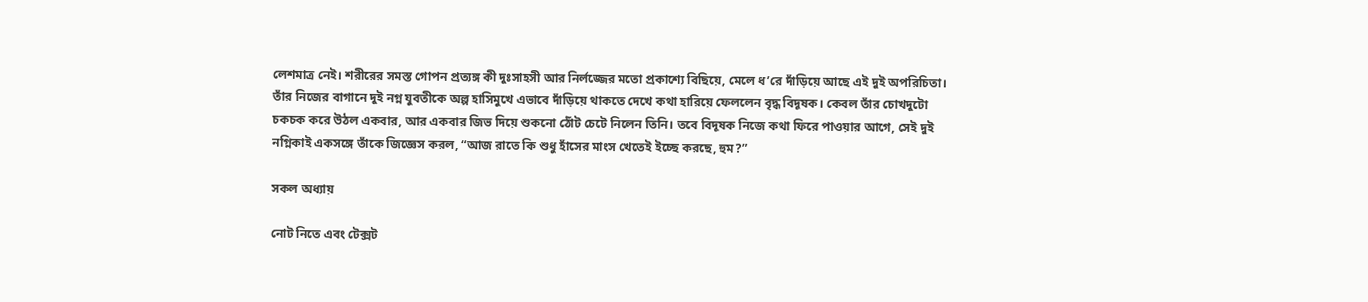লেশমাত্র নেই। শরীরের সমস্ত গোপন প্রত্যঙ্গ কী দুঃসাহসী আর নির্লজ্জের মতো প্রকাশ্যে বিছিয়ে, মেলে ধ’রে দাঁড়িয়ে আছে এই দুই অপরিচিতা। তাঁর নিজের বাগানে দুই নগ্ন যুবতীকে অল্প হাসিমুখে এভাবে দাঁড়িয়ে থাকতে দেখে কথা হারিয়ে ফেললেন বৃদ্ধ বিদূষক। কেবল তাঁর চোখদুটো চকচক করে উঠল একবার, আর একবার জিভ দিয়ে শুকনো ঠোঁট চেটে নিলেন তিনি। তবে বিদূষক নিজে কথা ফিরে পাওয়ার আগে, সেই দুই নগ্নিকাই একসঙ্গে তাঁকে জিজ্ঞেস করল, “আজ রাতে কি শুধু হাঁসের মাংস খেতেই ইচ্ছে করছে, হুম?”

সকল অধ্যায়

নোট নিতে এবং টেক্সট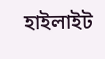হাইলাইট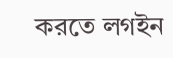করতে লগইন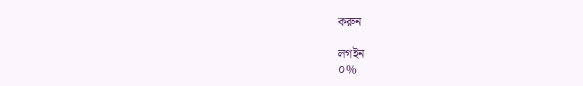করুন

লগইন
০%